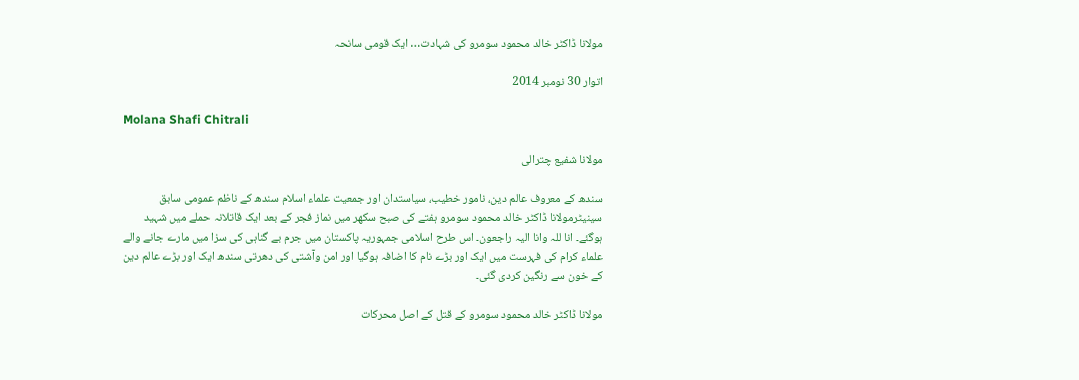مولانا ڈاکٹر خالد محمود سومرو کی شہادت… ایک قومی سانحہ

اتوار 30 نومبر 2014

Molana Shafi Chitrali

مولانا شفیع چترالی

سندھ کے معروف عالم دین، نامور خطیب، سیاستدان اور جمعیت علماء اسلام سندھ کے ناظم عمومی سابق سینیٹرمولانا ڈاکٹر خالد محمود سومرو ہفتے کی صبح سکھر میں نماز فجر کے بعد ایک قاتلانہ حملے میں شہید ہوگئے۔ انا للہ وانا الیہ راجعون۔ اس طرح اسلامی جمہوریہ پاکستان میں جرم بے گناہی کی سزا میں مارے جانے والے علماء کرام کی فہرست میں ایک اور بڑے نام کا اضافہ ہوگیا اور امن وآشتی کی دھرتی سندھ ایک اور بڑے عالم دین کے خون سے رنگین کردی گئی۔

مولانا ڈاکٹر خالد محمود سومرو کے قتل کے اصل محرکات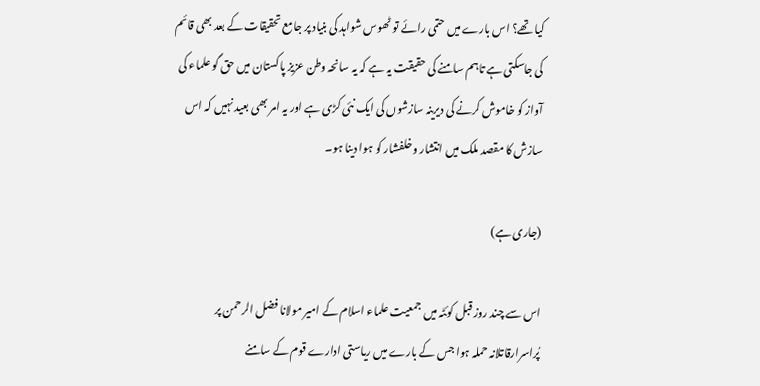کیا تھے؟ اس بارے میں حتمی رائے تو ٹھوس شواہد کی بنیاد پر جامع تحقیقات کے بعد بھی قائم کی جاسکتی ہے تاہم سامنے کی حقیقت یہ ہے کہ یہ سانحہ وطن عزیز پاکستان میں حق گو علماء کی آواز کو خاموش کرنے کی دیرینہ سازشوں کی ایک نئی کڑی ہے اور یہ امر بھی بعید نہیں کہ اس سازش کا مقصد ملک میں انتشار وخلفشار کو ہوا دینا ہو۔

(جاری ہے)

اس سے چند روز قبل کوئٹہ میں جمعیت علماء اسلام کے امیر مولانا فضل الرحمن پر پُراسرارقاتلانہ حملہ ہوا جس کے بارے میں ریاستی ادارے قوم کے سامنے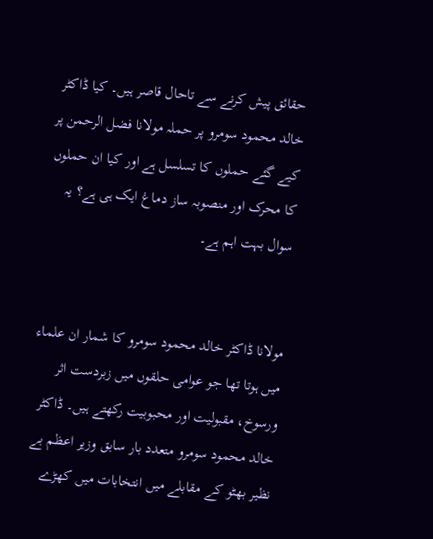حقائق پیش کرنے سے تاحال قاصر ہیں۔ کیا ڈاکٹر خالد محمود سومرو پر حملہ مولانا فضل الرحمن پر کیے گئے حملوں کا تسلسل ہے اور کیا ان حملوں کا محرک اور منصوبہ ساز دماغ ایک ہی ہے؟ یہ سوال بہت اہم ہے۔


مولانا ڈاکٹر خالد محمود سومرو کا شمار ان علماء میں ہوتا تھا جو عوامی حلقوں میں زبردست اثر ورسوخ، مقبولیت اور محبوبیت رکھتے ہیں۔ ڈاکٹر خالد محمود سومرو متعدد بار سابق وزیر اعظم بے نظیر بھٹو کے مقابلے میں انتخابات میں کھڑے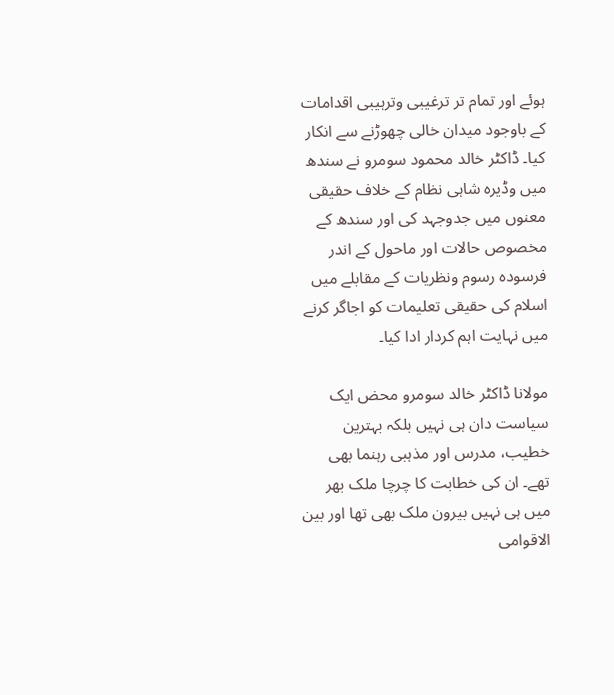ہوئے اور تمام تر ترغیبی وترہیبی اقدامات کے باوجود میدان خالی چھوڑنے سے انکار کیا۔ ڈاکٹر خالد محمود سومرو نے سندھ میں وڈیرہ شاہی نظام کے خلاف حقیقی معنوں میں جدوجہد کی اور سندھ کے مخصوص حالات اور ماحول کے اندر فرسودہ رسوم ونظریات کے مقابلے میں اسلام کی حقیقی تعلیمات کو اجاگر کرنے میں نہایت اہم کردار ادا کیا۔

مولانا ڈاکٹر خالد سومرو محض ایک سیاست دان ہی نہیں بلکہ بہترین خطیب، مدرس اور مذہبی رہنما بھی تھے۔ ان کی خطابت کا چرچا ملک بھر میں ہی نہیں بیرون ملک بھی تھا اور بین الاقوامی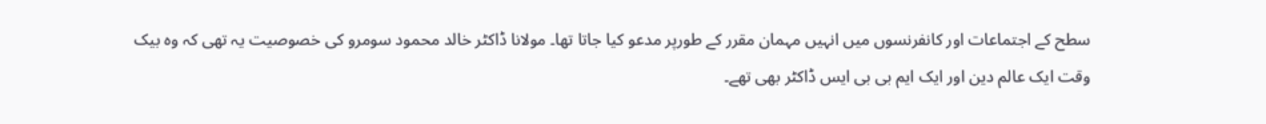سطح کے اجتماعات اور کانفرنسوں میں انہیں مہمان مقرر کے طورپر مدعو کیا جاتا تھا۔ مولانا ڈاکٹر خالد محمود سومرو کی خصوصیت یہ تھی کہ وہ بیک وقت ایک عالم دین اور ایک ایم بی بی ایس ڈاکٹر بھی تھے۔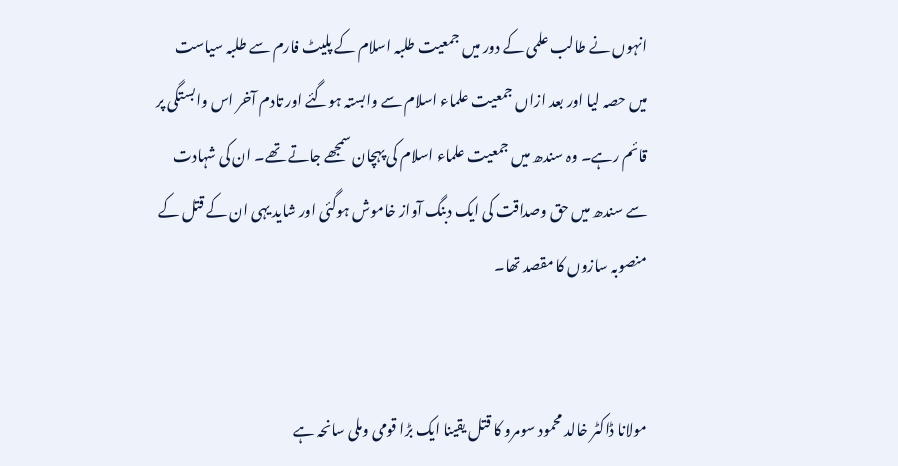انہوں نے طالب علمی کے دور میں جمعیت طلبہ اسلام کے پلیٹ فارم سے طلبہ سیاست میں حصہ لیا اور بعد ازاں جمعیت علماء اسلام سے وابستہ ہوگئے اور تادم آخر اس وابستگی پر قائم رہے۔ وہ سندھ میں جمعیت علماء اسلام کی پہچان سمجھے جاتے تھے۔ ان کی شہادت سے سندھ میں حق وصداقت کی ایک دبنگ آواز خاموش ہوگئی اور شاید یہی ان کے قتل کے منصوبہ سازوں کا مقصد تھا۔


مولانا ڈاکٹر خالد محمود سومرو کا قتل یقینا ایک بڑا قومی وملی سانحہ ہے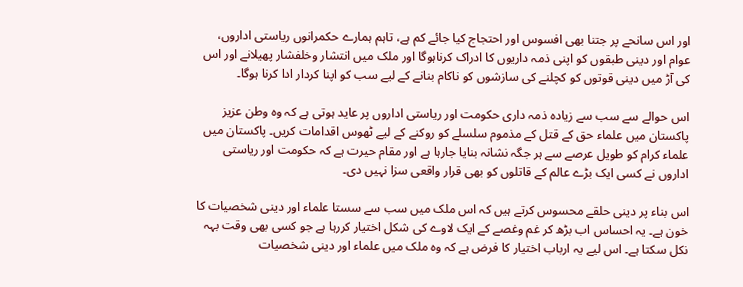اور اس سانحے پر جتنا بھی افسوس اور احتجاج کیا جائے کم ہے، تاہم ہمارے حکمرانوں ریاستی اداروں، عوام اور دینی طبقوں کو اپنی ذمہ داریوں کا ادراک کرناہوگا اور ملک میں انتشار وخلفشار پھیلانے اور اس کی آڑ میں دینی قوتوں کو کچلنے کی سازشوں کو ناکام بنانے کے لیے سب کو اپنا کردار ادا کرنا ہوگا۔

اس حوالے سے سب سے زیادہ ذمہ داری حکومت اور ریاستی اداروں پر عاید ہوتی ہے کہ وہ وطن عزیز پاکستان میں علماء حق کے قتل کے مذموم سلسلے کو روکنے کے لیے ٹھوس اقدامات کریں۔ پاکستان میں علماء کرام کو طویل عرصے سے ہر جگہ نشانہ بنایا جارہا ہے اور مقام حیرت ہے کہ حکومت اور ریاستی اداروں نے کسی ایک بڑے عالم کے قاتلوں کو بھی قرار واقعی سزا نہیں دی۔

اس بناء پر دینی حلقے محسوس کرتے ہیں کہ اس ملک میں سب سے سستا علماء اور دینی شخصیات کا خون ہے۔ یہ احساس اب بڑھ کر غم وغصے کے ایک لاوے کی شکل اختیار کررہا ہے جو کسی بھی وقت بہہ نکل سکتا ہے۔ اس لیے یہ ارباب اختیار کا فرض ہے کہ وہ ملک میں علماء اور دینی شخصیات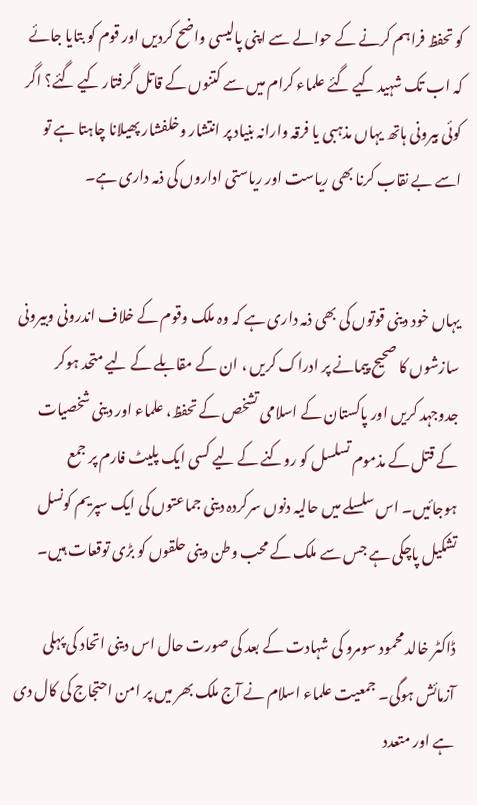کو تحفظ فراہم کرنے کے حوالے سے اپنی پالیسی واضح کردیں اور قوم کو بتایا جائے کہ اب تک شہید کیے گئے علماء کرام میں سے کتنوں کے قاتل گرفتار کیے گئے؟ اگر کوئی بیرونی ہاتھ یہاں مذہبی یا فرقہ وارانہ بنیاد پر انتشار وخلفشار پھیلانا چاہتا ہے تو اسے بے نقاب کرنا بھی ریاست اور ریاستی اداروں کی ذمہ داری ہے۔


یہاں خود دینی قوتوں کی بھی ذمہ داری ہے کہ وہ ملک وقوم کے خلاف اندرونی وبیرونی سازشوں کا صحیح پیمانے پر ادراک کریں ، ان کے مقابلے کے لیے متحد ہوکر جدوجہد کریں اور پاکستان کے اسلامی تشخص کے تحفظ، علماء اور دینی شخصیات کے قتل کے مذموم تسلسل کو روکنے کے لیے کسی ایک پلیٹ فارم پر جمع ہوجائیں۔ اس سلسلے میں حالیہ دنوں سرکردہ دینی جماعتوں کی ایک سپریم کونسل تشکیل پاچکی ہے جس سے ملک کے محب وطن دینی حلقوں کو بڑی توقعات ہیں۔

ڈاکٹر خالد محمود سومرو کی شہادت کے بعد کی صورت حال اس دینی اتحاد کی پہلی آزمائش ہوگی۔ جمعیت علماء اسلام نے آج ملک بھر میں پر امن احتجاج کی کال دی ہے اور متعدد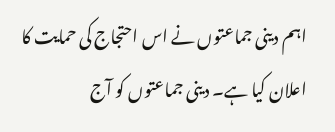اہم دینی جماعتوں نے اس احتجاج کی حمایت کا اعلان کیا ہے۔ دینی جماعتوں کو آج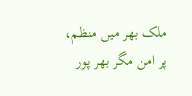ملک بھر میں منظم، پر امن مگر بھر پور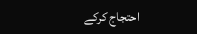احتجاج کرکے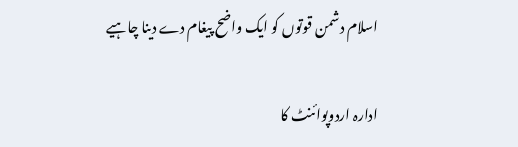اسلام دشمن قوتوں کو ایک واضح پیغام دے دینا چاہیے

ادارہ اردوپوائنٹ کا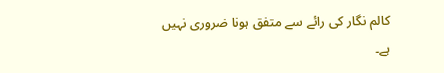کالم نگار کی رائے سے متفق ہونا ضروری نہیں ہے۔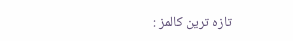تازہ ترین کالمز :